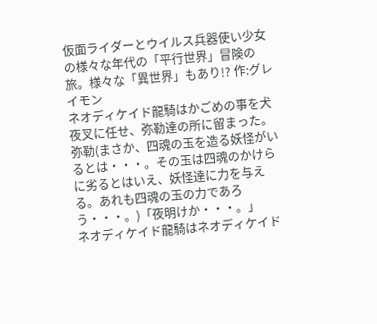仮面ライダーとウイルス兵器使い少女の様々な年代の「平行世界」冒険の旅。様々な「異世界」もあり!? 作:グレイモン
ネオディケイド龍騎はかごめの事を犬夜叉に任せ、弥勒達の所に留まった。
弥勒(まさか、四魂の玉を造る妖怪がいるとは・・・。その玉は四魂のかけらに劣るとはいえ、妖怪達に力を与える。あれも四魂の玉の力であろう・・・。)「夜明けか・・・。」
ネオディケイド龍騎はネオディケイド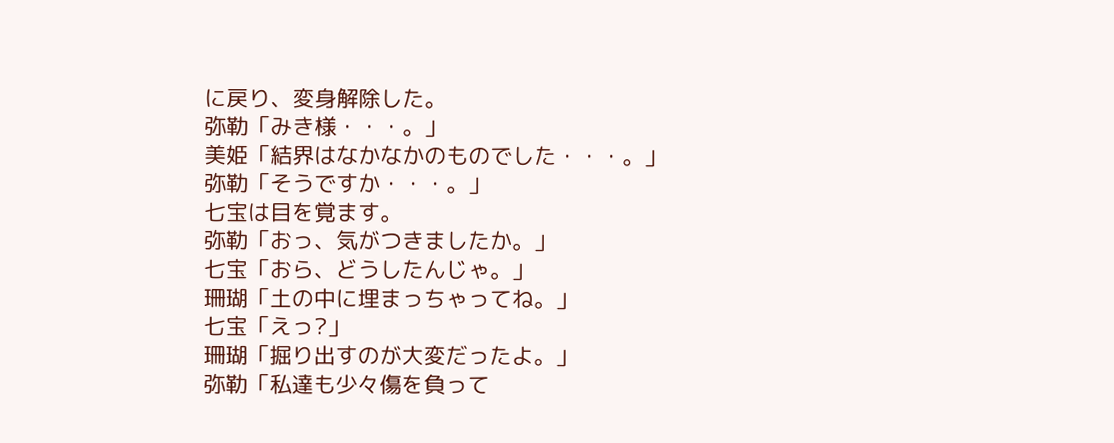に戻り、変身解除した。
弥勒「みき様・・・。」
美姫「結界はなかなかのものでした・・・。」
弥勒「そうですか・・・。」
七宝は目を覚ます。
弥勒「おっ、気がつきましたか。」
七宝「おら、どうしたんじゃ。」
珊瑚「土の中に埋まっちゃってね。」
七宝「えっ?」
珊瑚「掘り出すのが大変だったよ。」
弥勒「私達も少々傷を負って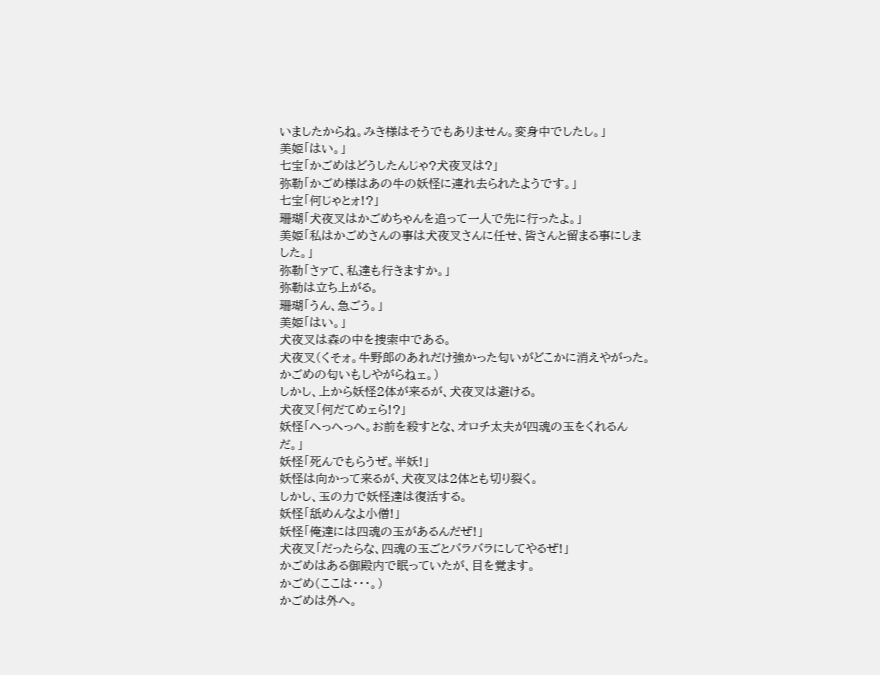いましたからね。みき様はそうでもありません。変身中でしたし。」
美姫「はい。」
七宝「かごめはどうしたんじゃ?犬夜叉は?」
弥勒「かごめ様はあの牛の妖怪に連れ去られたようです。」
七宝「何じゃとォ!?」
珊瑚「犬夜叉はかごめちゃんを追って一人で先に行ったよ。」
美姫「私はかごめさんの事は犬夜叉さんに任せ、皆さんと留まる事にしました。」
弥勒「さァて、私達も行きますか。」
弥勒は立ち上がる。
珊瑚「うん、急ごう。」
美姫「はい。」
犬夜叉は森の中を捜索中である。
犬夜叉(くそォ。牛野郎のあれだけ強かった匂いがどこかに消えやがった。かごめの匂いもしやがらねェ。)
しかし、上から妖怪2体が来るが、犬夜叉は避ける。
犬夜叉「何だてめェら!?」
妖怪「へっへっへ。お前を殺すとな、オロチ太夫が四魂の玉をくれるんだ。」
妖怪「死んでもらうぜ。半妖!」
妖怪は向かって来るが、犬夜叉は2体とも切り裂く。
しかし、玉の力で妖怪達は復活する。
妖怪「舐めんなよ小僧!」
妖怪「俺達には四魂の玉があるんだぜ!」
犬夜叉「だったらな、四魂の玉ごとバラバラにしてやるぜ!」
かごめはある御殿内で眠っていたが、目を覚ます。
かごめ(ここは・・・。)
かごめは外へ。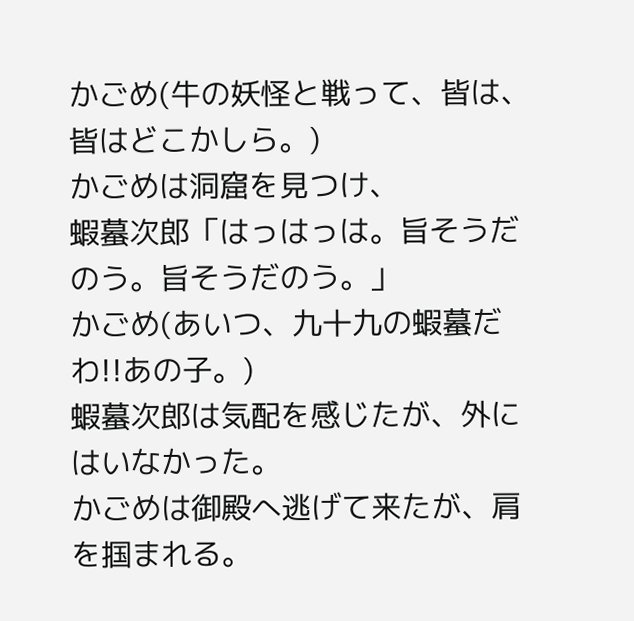かごめ(牛の妖怪と戦って、皆は、皆はどこかしら。)
かごめは洞窟を見つけ、
蝦蟇次郎「はっはっは。旨そうだのう。旨そうだのう。」
かごめ(あいつ、九十九の蝦蟇だわ!!あの子。)
蝦蟇次郎は気配を感じたが、外にはいなかった。
かごめは御殿へ逃げて来たが、肩を掴まれる。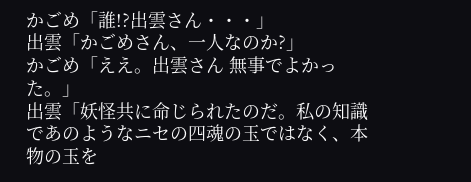かごめ「誰!?出雲さん・・・」
出雲「かごめさん、一人なのか?」
かごめ「ええ。出雲さん 無事でよかった。」
出雲「妖怪共に命じられたのだ。私の知識であのようなニセの四魂の玉ではなく、本物の玉を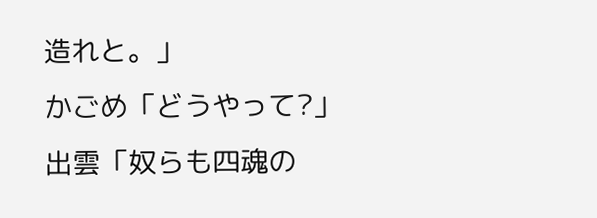造れと。」
かごめ「どうやって?」
出雲「奴らも四魂の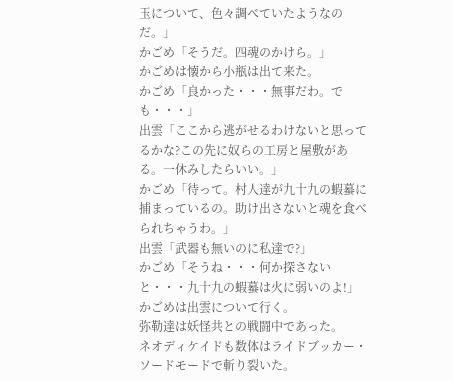玉について、色々調べていたようなのだ。」
かごめ「そうだ。四魂のかけら。」
かごめは懐から小瓶は出て来た。
かごめ「良かった・・・無事だわ。でも・・・」
出雲「ここから逃がせるわけないと思ってるかな?この先に奴らの工房と屋敷がある。一休みしたらいい。」
かごめ「待って。村人達が九十九の蝦蟇に捕まっているの。助け出さないと魂を食べられちゃうわ。」
出雲「武器も無いのに私達で?」
かごめ「そうね・・・何か探さないと・・・九十九の蝦蟇は火に弱いのよ!」
かごめは出雲について行く。
弥勒達は妖怪共との戦闘中であった。
ネオディケイドも数体はライドブッカー・ソードモードで斬り裂いた。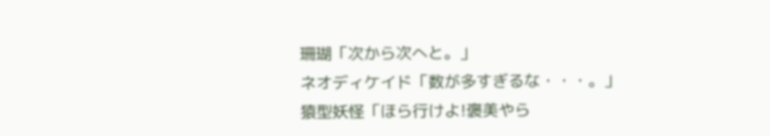珊瑚「次から次へと。」
ネオディケイド「数が多すぎるな・・・。」
猿型妖怪「ほら行けよ!褒美やら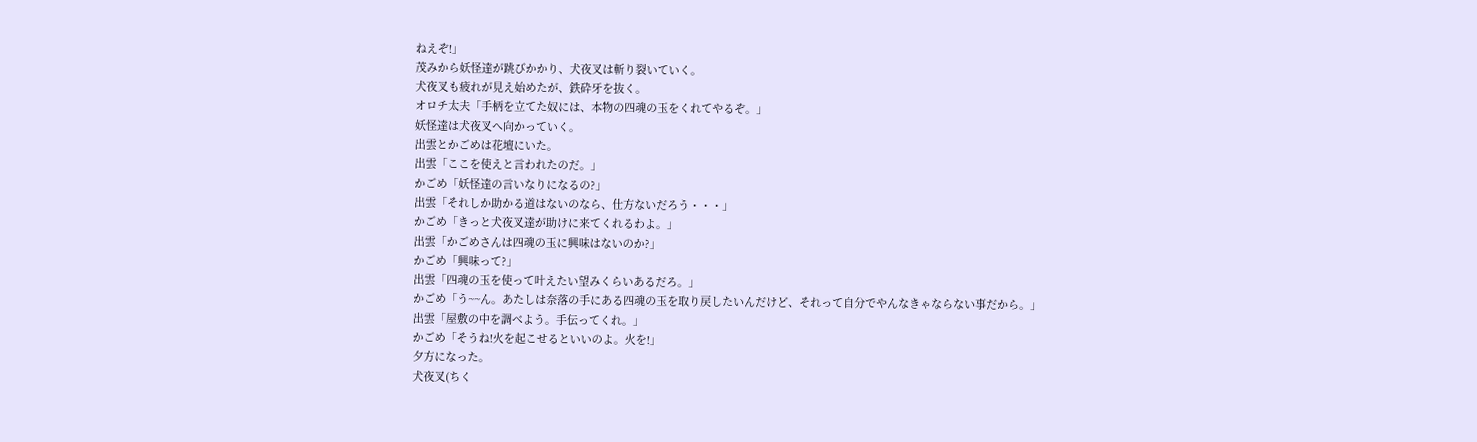ねえぞ!」
茂みから妖怪達が跳びかかり、犬夜叉は斬り裂いていく。
犬夜叉も疲れが見え始めたが、鉄砕牙を抜く。
オロチ太夫「手柄を立てた奴には、本物の四魂の玉をくれてやるぞ。」
妖怪達は犬夜叉へ向かっていく。
出雲とかごめは花壇にいた。
出雲「ここを使えと言われたのだ。」
かごめ「妖怪達の言いなりになるの?」
出雲「それしか助かる道はないのなら、仕方ないだろう・・・」
かごめ「きっと犬夜叉達が助けに来てくれるわよ。」
出雲「かごめさんは四魂の玉に興味はないのか?」
かごめ「興味って?」
出雲「四魂の玉を使って叶えたい望みくらいあるだろ。」
かごめ「う~~ん。あたしは奈落の手にある四魂の玉を取り戻したいんだけど、それって自分でやんなきゃならない事だから。」
出雲「屋敷の中を調べよう。手伝ってくれ。」
かごめ「そうね!火を起こせるといいのよ。火を!」
夕方になった。
犬夜叉(ちく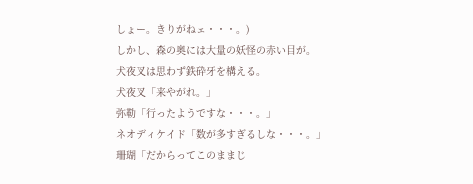しょー。きりがねェ・・・。)
しかし、森の奥には大量の妖怪の赤い目が。
犬夜叉は思わず鉄砕牙を構える。
犬夜叉「来やがれ。」
弥勒「行ったようですな・・・。」
ネオディケイド「数が多すぎるしな・・・。」
珊瑚「だからってこのままじ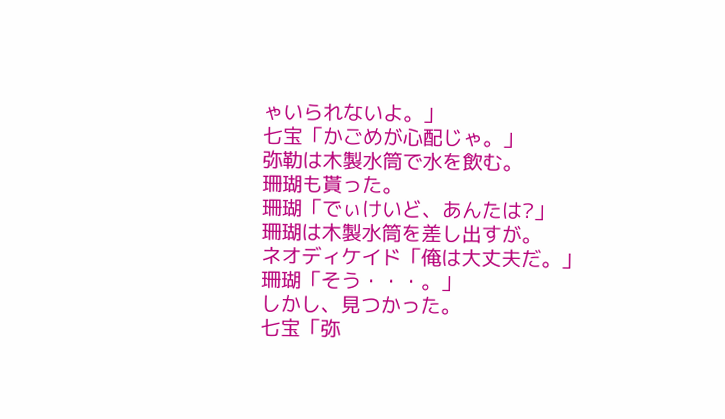ゃいられないよ。」
七宝「かごめが心配じゃ。」
弥勒は木製水筒で水を飲む。
珊瑚も貰った。
珊瑚「でぃけいど、あんたは?」
珊瑚は木製水筒を差し出すが。
ネオディケイド「俺は大丈夫だ。」
珊瑚「そう・・・。」
しかし、見つかった。
七宝「弥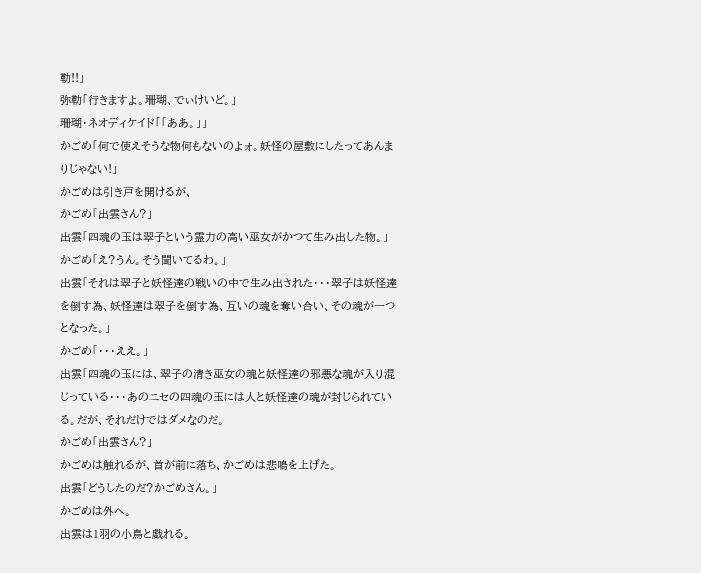勒!!」
弥勒「行きますよ。珊瑚、でぃけいど。」
珊瑚・ネオディケイド「「ああ。」」
かごめ「何で使えそうな物何もないのよォ。妖怪の屋敷にしたってあんまりじゃない!」
かごめは引き戸を開けるが、
かごめ「出雲さん?」
出雲「四魂の玉は翠子という霊力の高い巫女がかつて生み出した物。」
かごめ「え?うん。そう聞いてるわ。」
出雲「それは翠子と妖怪達の戦いの中で生み出された・・・翠子は妖怪達を倒す為、妖怪達は翠子を倒す為、互いの魂を奪い合い、その魂が一つとなった。」
かごめ「・・・ええ。」
出雲「四魂の玉には、翠子の清き巫女の魂と妖怪達の邪悪な魂が入り混じっている・・・あのニセの四魂の玉には人と妖怪達の魂が封じられている。だが、それだけではダメなのだ。
かごめ「出雲さん?」
かごめは触れるが、首が前に落ち、かごめは悲鳴を上げた。
出雲「どうしたのだ?かごめさん。」
かごめは外へ。
出雲は1羽の小鳥と戯れる。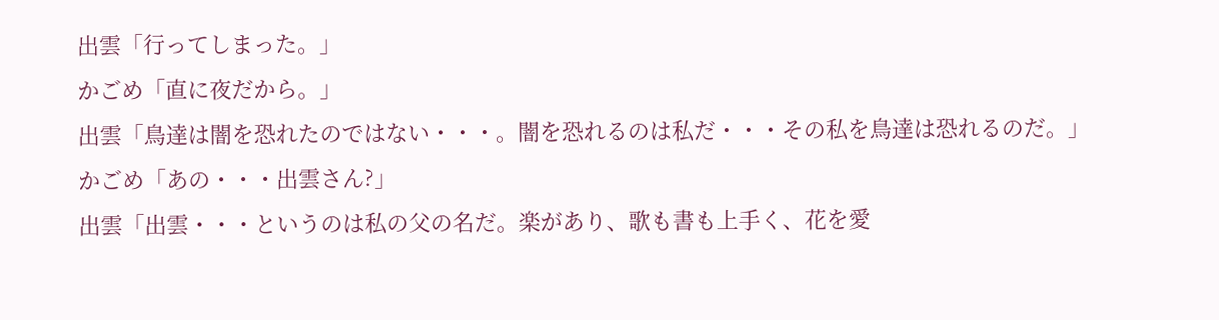出雲「行ってしまった。」
かごめ「直に夜だから。」
出雲「鳥達は闇を恐れたのではない・・・。闇を恐れるのは私だ・・・その私を鳥達は恐れるのだ。」
かごめ「あの・・・出雲さん?」
出雲「出雲・・・というのは私の父の名だ。楽があり、歌も書も上手く、花を愛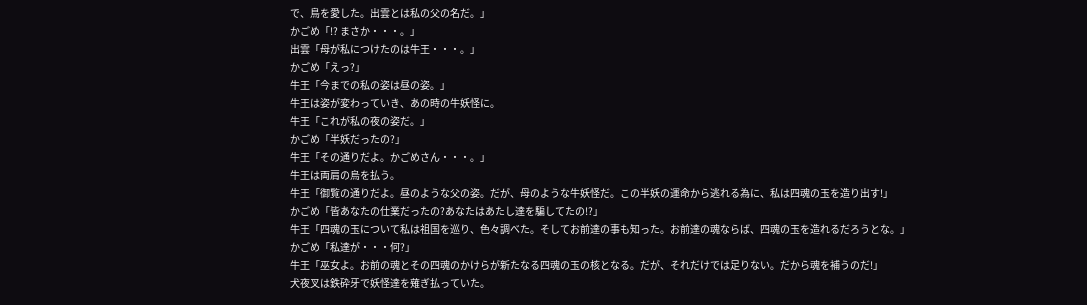で、鳥を愛した。出雲とは私の父の名だ。」
かごめ「!? まさか・・・。」
出雲「母が私につけたのは牛王・・・。」
かごめ「えっ?」
牛王「今までの私の姿は昼の姿。」
牛王は姿が変わっていき、あの時の牛妖怪に。
牛王「これが私の夜の姿だ。」
かごめ「半妖だったの?」
牛王「その通りだよ。かごめさん・・・。」
牛王は両肩の烏を払う。
牛王「御覧の通りだよ。昼のような父の姿。だが、母のような牛妖怪だ。この半妖の運命から逃れる為に、私は四魂の玉を造り出す!」
かごめ「皆あなたの仕業だったの?あなたはあたし達を騙してたの!?」
牛王「四魂の玉について私は祖国を巡り、色々調べた。そしてお前達の事も知った。お前達の魂ならば、四魂の玉を造れるだろうとな。」
かごめ「私達が・・・何?」
牛王「巫女よ。お前の魂とその四魂のかけらが新たなる四魂の玉の核となる。だが、それだけでは足りない。だから魂を補うのだ!」
犬夜叉は鉄砕牙で妖怪達を薙ぎ払っていた。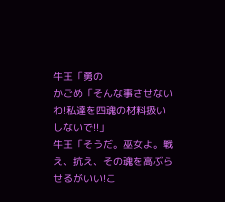牛王「勇の
かごめ「そんな事させないわ!私達を四魂の材料扱いしないで!!」
牛王「そうだ。巫女よ。戦え、抗え、その魂を高ぶらせるがいい!こ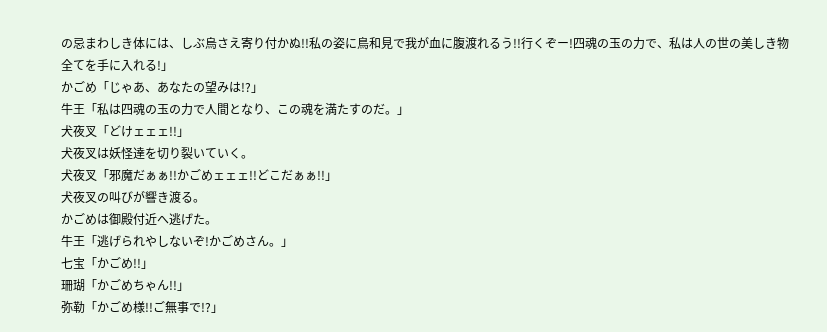の忌まわしき体には、しぶ烏さえ寄り付かぬ!!私の姿に鳥和見で我が血に腹渡れるう!!行くぞー!四魂の玉の力で、私は人の世の美しき物全てを手に入れる!」
かごめ「じゃあ、あなたの望みは!?」
牛王「私は四魂の玉の力で人間となり、この魂を満たすのだ。」
犬夜叉「どけェェェ!!」
犬夜叉は妖怪達を切り裂いていく。
犬夜叉「邪魔だぁぁ!!かごめェェェ!!どこだぁぁ!!」
犬夜叉の叫びが響き渡る。
かごめは御殿付近へ逃げた。
牛王「逃げられやしないぞ!かごめさん。」
七宝「かごめ!!」
珊瑚「かごめちゃん!!」
弥勒「かごめ様!!ご無事で!?」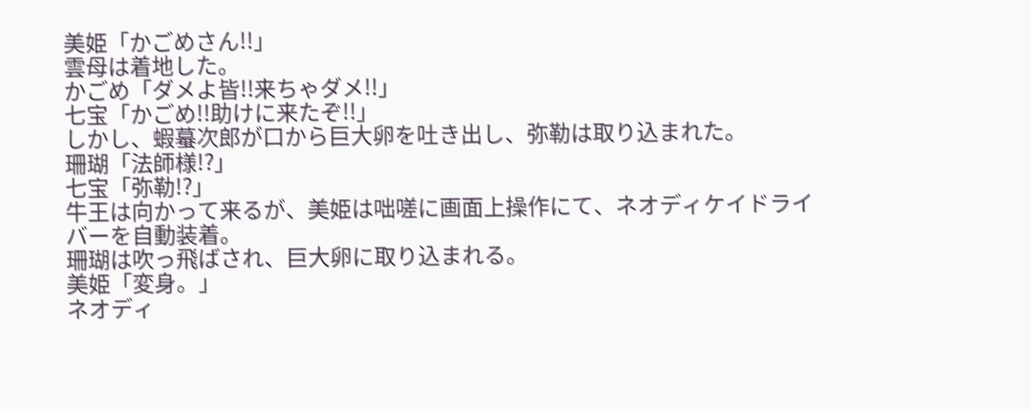美姫「かごめさん!!」
雲母は着地した。
かごめ「ダメよ皆!!来ちゃダメ!!」
七宝「かごめ!!助けに来たぞ!!」
しかし、蝦蟇次郎が口から巨大卵を吐き出し、弥勒は取り込まれた。
珊瑚「法師様!?」
七宝「弥勒!?」
牛王は向かって来るが、美姫は咄嗟に画面上操作にて、ネオディケイドライバーを自動装着。
珊瑚は吹っ飛ばされ、巨大卵に取り込まれる。
美姫「変身。」
ネオディ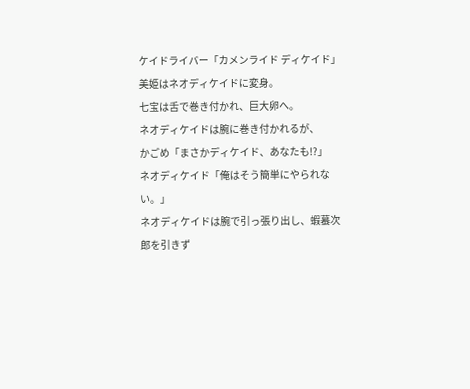ケイドライバー「カメンライド ディケイド」
美姫はネオディケイドに変身。
七宝は舌で巻き付かれ、巨大卵へ。
ネオディケイドは腕に巻き付かれるが、
かごめ「まさかディケイド、あなたも!?」
ネオディケイド「俺はそう簡単にやられない。」
ネオディケイドは腕で引っ張り出し、蝦蟇次郎を引きず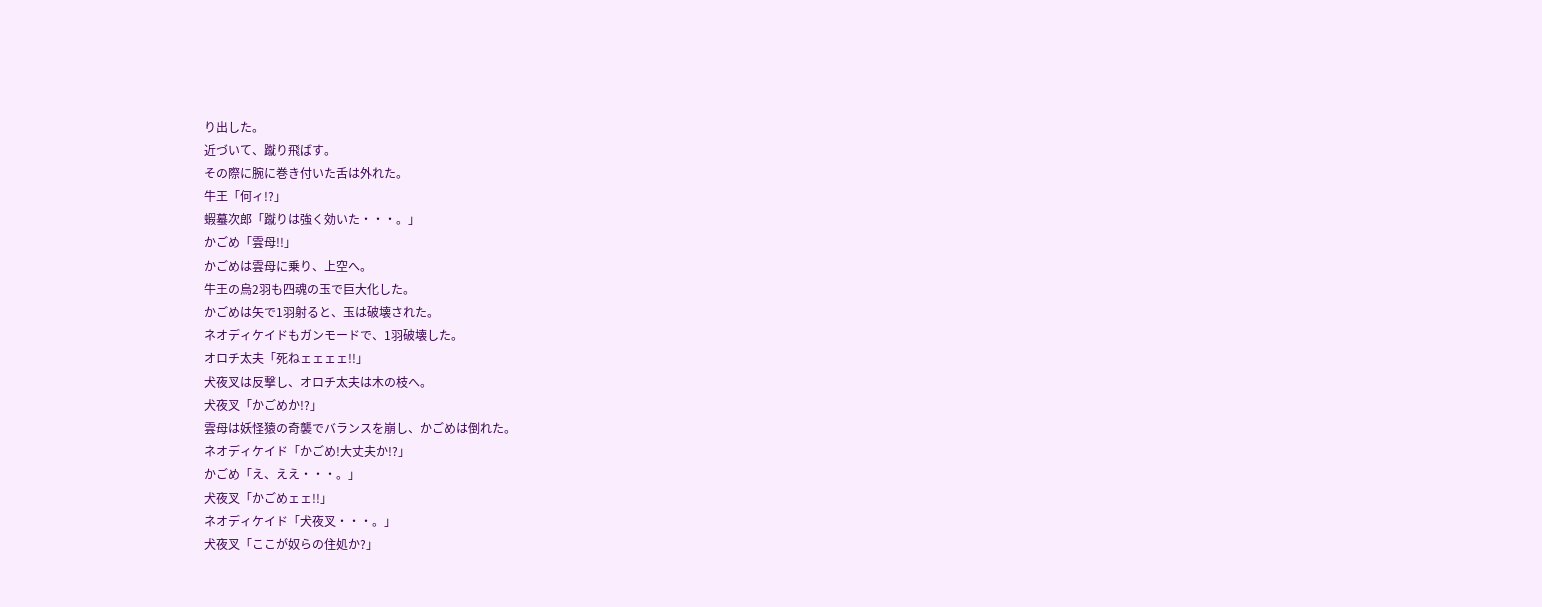り出した。
近づいて、蹴り飛ばす。
その際に腕に巻き付いた舌は外れた。
牛王「何ィ!?」
蝦蟇次郎「蹴りは強く効いた・・・。」
かごめ「雲母!!」
かごめは雲母に乗り、上空へ。
牛王の烏2羽も四魂の玉で巨大化した。
かごめは矢で1羽射ると、玉は破壊された。
ネオディケイドもガンモードで、1羽破壊した。
オロチ太夫「死ねェェェェ!!」
犬夜叉は反撃し、オロチ太夫は木の枝へ。
犬夜叉「かごめか!?」
雲母は妖怪猿の奇襲でバランスを崩し、かごめは倒れた。
ネオディケイド「かごめ!大丈夫か!?」
かごめ「え、ええ・・・。」
犬夜叉「かごめェェ!!」
ネオディケイド「犬夜叉・・・。」
犬夜叉「ここが奴らの住処か?」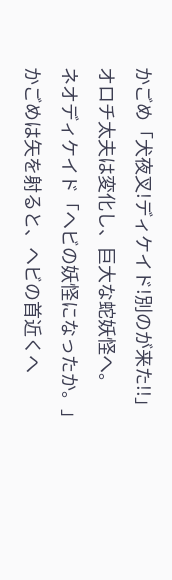かごめ「犬夜叉!ディケイド!別のが来た!!」
オロチ太夫は変化し、巨大な蛇妖怪へ。
ネオディケイド「ヘビの妖怪になったか。」
かごめは矢を射ると、ヘビの首近くへ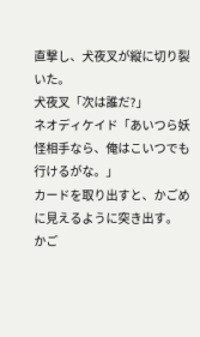直撃し、犬夜叉が縦に切り裂いた。
犬夜叉「次は誰だ?」
ネオディケイド「あいつら妖怪相手なら、俺はこいつでも行けるがな。」
カードを取り出すと、かごめに見えるように突き出す。
かご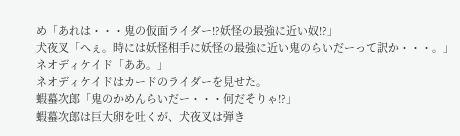め「あれは・・・鬼の仮面ライダー!?妖怪の最強に近い奴!?」
犬夜叉「へぇ。時には妖怪相手に妖怪の最強に近い鬼のらいだーって訳か・・・。」
ネオディケイド「ああ。」
ネオディケイドはカードのライダーを見せた。
蝦蟇次郎「鬼のかめんらいだー・・・何だそりゃ!?」
蝦蟇次郎は巨大卵を吐くが、犬夜叉は弾き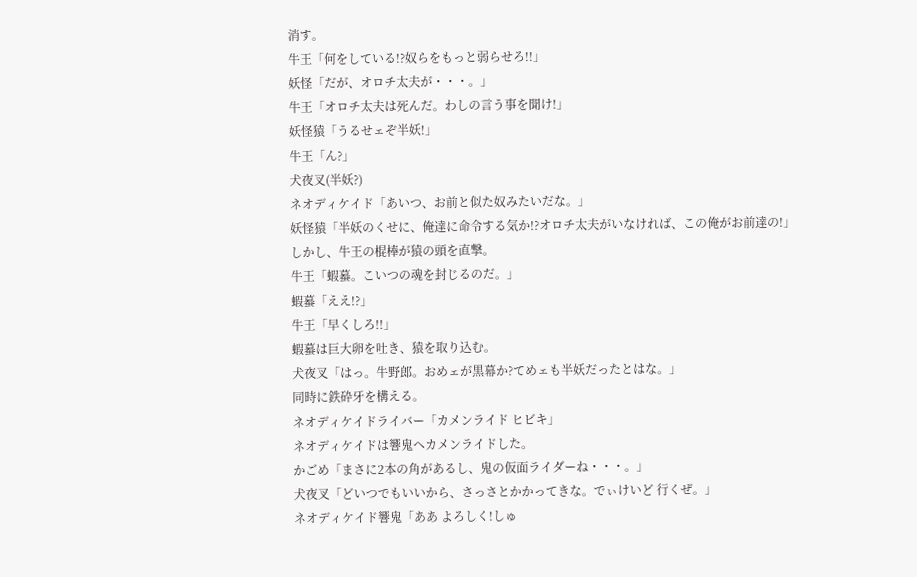消す。
牛王「何をしている!?奴らをもっと弱らせろ!!」
妖怪「だが、オロチ太夫が・・・。」
牛王「オロチ太夫は死んだ。わしの言う事を聞け!」
妖怪猿「うるせェぞ半妖!」
牛王「ん?」
犬夜叉(半妖?)
ネオディケイド「あいつ、お前と似た奴みたいだな。」
妖怪猿「半妖のくせに、俺達に命令する気か!?オロチ太夫がいなければ、この俺がお前達の!」
しかし、牛王の棍棒が猿の頭を直撃。
牛王「蝦蟇。こいつの魂を封じるのだ。」
蝦蟇「ええ!?」
牛王「早くしろ!!」
蝦蟇は巨大卵を吐き、猿を取り込む。
犬夜叉「はっ。牛野郎。おめェが黒幕か?てめェも半妖だったとはな。」
同時に鉄砕牙を構える。
ネオディケイドライバー「カメンライド ヒビキ」
ネオディケイドは響鬼へカメンライドした。
かごめ「まさに2本の角があるし、鬼の仮面ライダーね・・・。」
犬夜叉「どいつでもいいから、さっさとかかってきな。でぃけいど 行くぜ。」
ネオディケイド響鬼「ああ よろしく!しゅ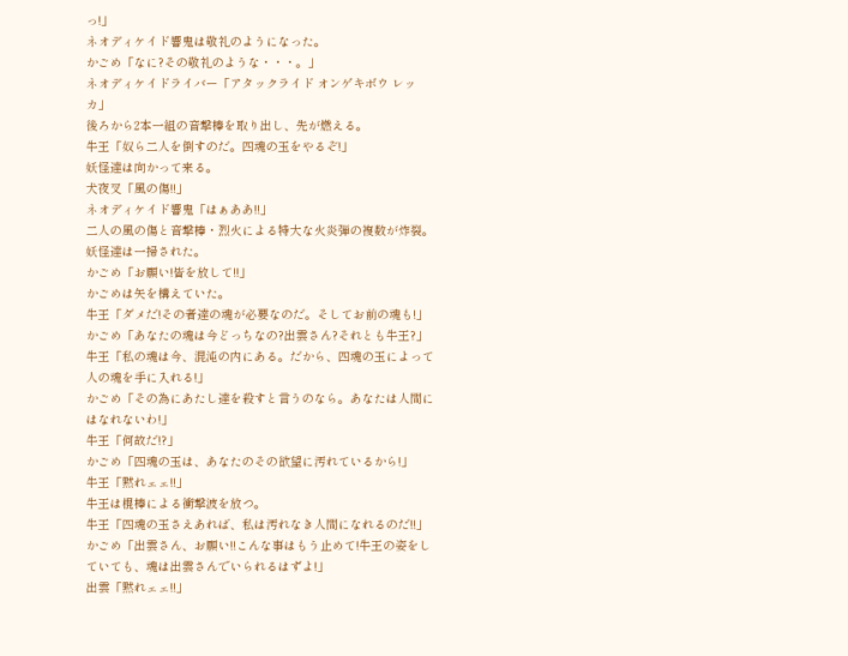っ!」
ネオディケイド響鬼は敬礼のようになった。
かごめ「なに?その敬礼のような・・・。」
ネオディケイドライバー「アタックライド オンゲキボウ レッカ」
後ろから2本一組の音撃棒を取り出し、先が燃える。
牛王「奴ら二人を倒すのだ。四魂の玉をやるぞ!」
妖怪達は向かって来る。
犬夜叉「風の傷!!」
ネオディケイド響鬼「はぁああ!!」
二人の風の傷と音撃棒・烈火による特大な火炎弾の複数が炸裂。
妖怪達は一掃された。
かごめ「お願い!皆を放して!!」
かごめは矢を構えていた。
牛王「ダメだ!その者達の魂が必要なのだ。そしてお前の魂も!」
かごめ「あなたの魂は今どっちなの?出雲さん?それとも牛王?」
牛王「私の魂は今、混沌の内にある。だから、四魂の玉によって人の魂を手に入れる!」
かごめ「その為にあたし達を殺すと言うのなら。あなたは人間にはなれないわ!」
牛王「何故だ!?」
かごめ「四魂の玉は、あなたのその欲望に汚れているから!」
牛王「黙れェェ!!」
牛王は棍棒による衝撃波を放つ。
牛王「四魂の玉さえあれば、私は汚れなき人間になれるのだ!!」
かごめ「出雲さん、お願い!!こんな事はもう止めて!牛王の姿をしていても、魂は出雲さんでいられるはずよ!」
出雲「黙れェェ!!」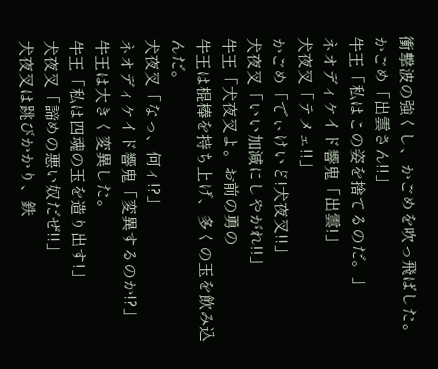衝撃波の強くし、かごめを吹っ飛ばした。
かごめ「出雲さん!!」
牛王「私はこの姿を捨てるのだ。」
ネオディケイド響鬼「出雲!」
犬夜叉「テメェ!!」
かごめ「でぃけいど!犬夜叉!!」
犬夜叉「いい加減にしやがれ!!」
牛王「犬夜叉よ。お前の勇の
牛王は棍棒を持ち上げ、多くの玉を飲み込んだ。
犬夜叉「なっ、何ィ!?」
ネオディケイド響鬼「変異するのか!?」
牛王は大きく変異した。
牛王「私は四魂の玉を造り出す!」
犬夜叉「諦めの悪い奴だぜ!!」
犬夜叉は跳びかかり、鉄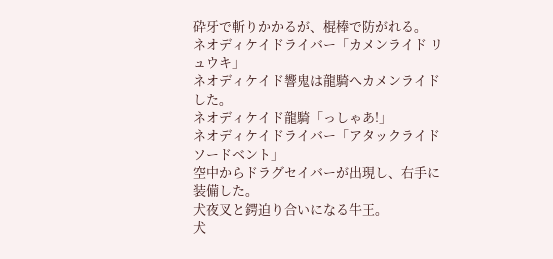砕牙で斬りかかるが、棍棒で防がれる。
ネオディケイドライバー「カメンライド リュウキ」
ネオディケイド響鬼は龍騎へカメンライドした。
ネオディケイド龍騎「っしゃあ!」
ネオディケイドライバー「アタックライド ソードベント」
空中からドラグセイバーが出現し、右手に装備した。
犬夜叉と鍔迫り合いになる牛王。
犬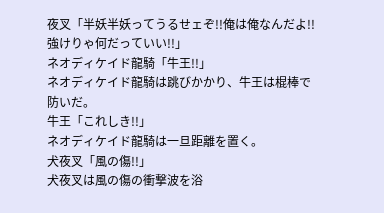夜叉「半妖半妖ってうるせェぞ!!俺は俺なんだよ!!強けりゃ何だっていい!!」
ネオディケイド龍騎「牛王!!」
ネオディケイド龍騎は跳びかかり、牛王は棍棒で防いだ。
牛王「これしき!!」
ネオディケイド龍騎は一旦距離を置く。
犬夜叉「風の傷!!」
犬夜叉は風の傷の衝撃波を浴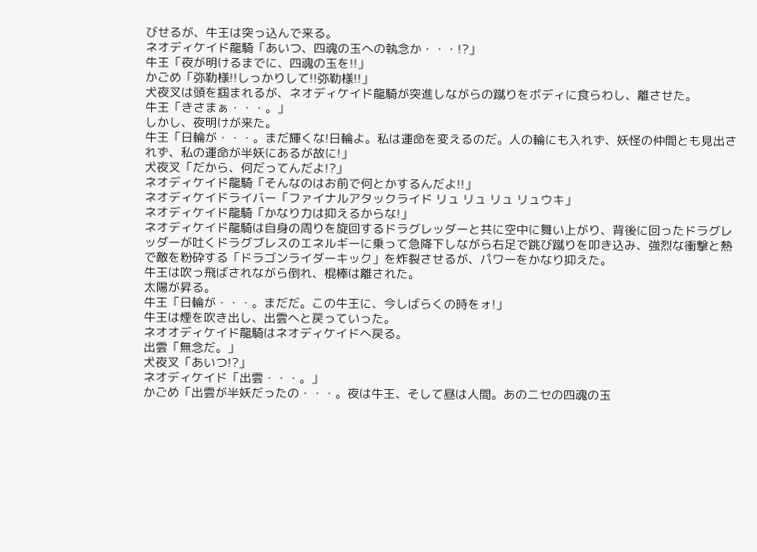びせるが、牛王は突っ込んで来る。
ネオディケイド龍騎「あいつ、四魂の玉への執念か・・・!?」
牛王「夜が明けるまでに、四魂の玉を!!」
かごめ「弥勒様!!しっかりして!!弥勒様!!」
犬夜叉は頭を掴まれるが、ネオディケイド龍騎が突進しながらの蹴りをボディに食らわし、離させた。
牛王「きさまぁ・・・。」
しかし、夜明けが来た。
牛王「日輪が・・・。まだ輝くな!日輪よ。私は運命を変えるのだ。人の輪にも入れず、妖怪の仲間とも見出されず、私の運命が半妖にあるが故に!」
犬夜叉「だから、何だってんだよ!?」
ネオディケイド龍騎「そんなのはお前で何とかするんだよ!!」
ネオディケイドライバー「ファイナルアタックライド リュ リュ リュ リュウキ」
ネオディケイド龍騎「かなり力は抑えるからな!」
ネオディケイド龍騎は自身の周りを旋回するドラグレッダーと共に空中に舞い上がり、背後に回ったドラグレッダーが吐くドラグブレスのエネルギーに乗って急降下しながら右足で跳び蹴りを叩き込み、強烈な衝撃と熱で敵を粉砕する「ドラゴンライダーキック」を炸裂させるが、パワーをかなり抑えた。
牛王は吹っ飛ばされながら倒れ、棍棒は離された。
太陽が昇る。
牛王「日輪が・・・。まだだ。この牛王に、今しばらくの時をォ!」
牛王は煙を吹き出し、出雲へと戻っていった。
ネオオディケイド龍騎はネオディケイドへ戻る。
出雲「無念だ。」
犬夜叉「あいつ!?」
ネオディケイド「出雲・・・。」
かごめ「出雲が半妖だったの・・・。夜は牛王、そして昼は人間。あのニセの四魂の玉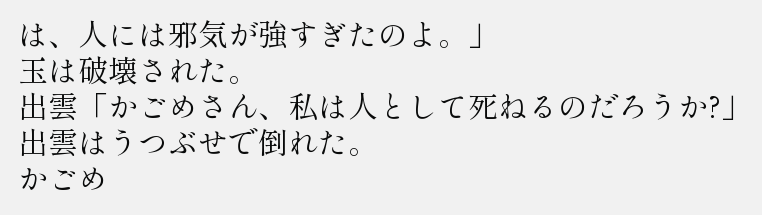は、人には邪気が強すぎたのよ。」
玉は破壊された。
出雲「かごめさん、私は人として死ねるのだろうか?」
出雲はうつぶせで倒れた。
かごめ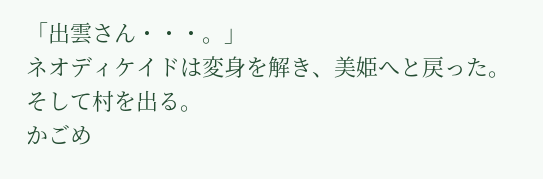「出雲さん・・・。」
ネオディケイドは変身を解き、美姫へと戻った。
そして村を出る。
かごめ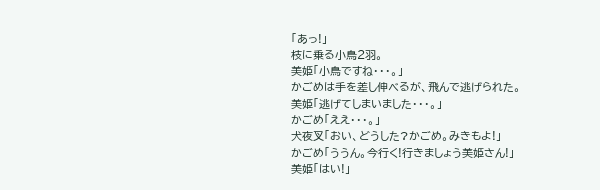「あっ!」
枝に乗る小鳥2羽。
美姫「小鳥ですね・・・。」
かごめは手を差し伸べるが、飛んで逃げられた。
美姫「逃げてしまいました・・・。」
かごめ「ええ・・・。」
犬夜叉「おい、どうした?かごめ。みきもよ!」
かごめ「ううん。今行く!行きましょう美姫さん!」
美姫「はい!」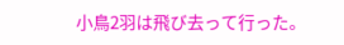小鳥2羽は飛び去って行った。